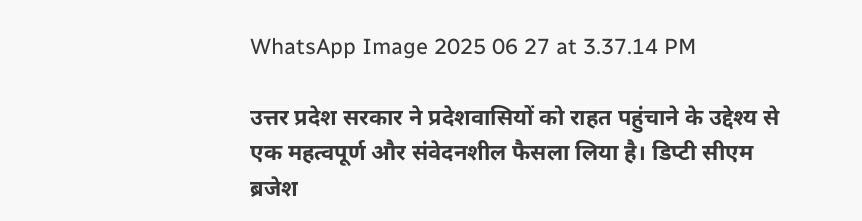WhatsApp Image 2025 06 27 at 3.37.14 PM

उत्तर प्रदेश सरकार ने प्रदेशवासियों को राहत पहुंचाने के उद्देश्य से एक महत्वपूर्ण और संवेदनशील फैसला लिया है। डिप्टी सीएम ब्रजेश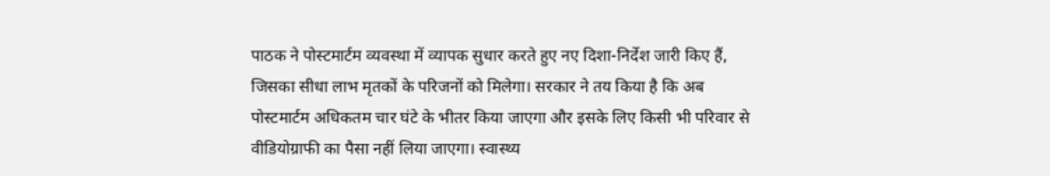पाठक ने पोस्टमार्टम व्यवस्था में व्यापक सुधार करते हुए नए दिशा-निर्देश जारी किए हैं, जिसका सीधा लाभ मृतकों के परिजनों को मिलेगा। सरकार ने तय किया है कि अब पोस्टमार्टम अधिकतम चार घंटे के भीतर किया जाएगा और इसके लिए किसी भी परिवार से वीडियोग्राफी का पैसा नहीं लिया जाएगा। स्वास्थ्य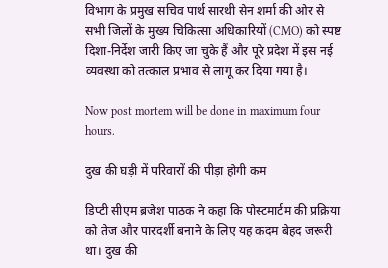विभाग के प्रमुख सचिव पार्थ सारथी सेन शर्मा की ओर से सभी जिलों के मुख्य चिकित्सा अधिकारियों (CMO) को स्पष्ट दिशा-निर्देश जारी किए जा चुके हैं और पूरे प्रदेश में इस नई व्यवस्था को तत्काल प्रभाव से लागू कर दिया गया है।

Now post mortem will be done in maximum four hours.

दुख की घड़ी में परिवारों की पीड़ा होगी कम

डिप्टी सीएम ब्रजेश पाठक ने कहा कि पोस्टमार्टम की प्रक्रिया को तेज और पारदर्शी बनाने के लिए यह कदम बेहद जरूरी था। दुख की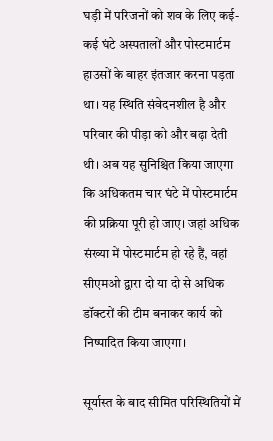घड़ी में परिजनों को शव के लिए कई-कई घंटे अस्पतालों और पोस्टमार्टम हाउसों के बाहर इंतजार करना पड़ता था। यह स्थिति संवेदनशील है और परिवार की पीड़ा को और बढ़ा देती थी। अब यह सुनिश्चित किया जाएगा कि अधिकतम चार घंटे में पोस्टमार्टम की प्रक्रिया पूरी हो जाए। जहां अधिक संख्या में पोस्टमार्टम हो रहे हैं, वहां सीएमओ द्वारा दो या दो से अधिक डॉक्टरों की टीम बनाकर कार्य को निष्पादित किया जाएगा।

सूर्यास्त के बाद सीमित परिस्थितियों में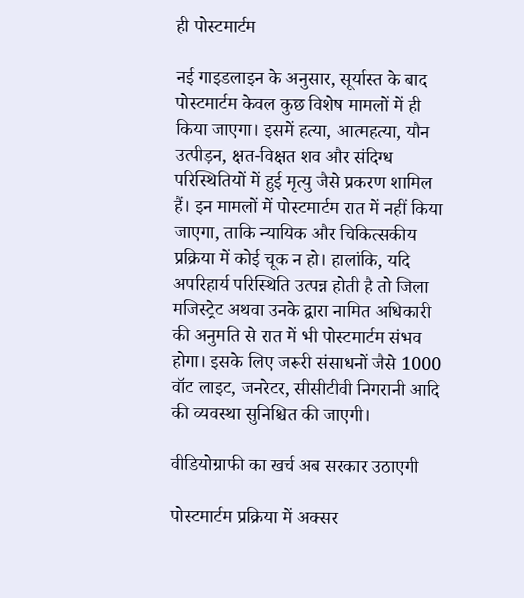ही पोस्टमार्टम

नई गाइडलाइन के अनुसार, सूर्यास्त के बाद पोस्टमार्टम केवल कुछ विशेष मामलों में ही किया जाएगा। इसमें हत्या, आत्महत्या, यौन उत्पीड़न, क्षत-विक्षत शव और संदिग्ध परिस्थितियों में हुई मृत्यु जैसे प्रकरण शामिल हैं। इन मामलों में पोस्टमार्टम रात में नहीं किया जाएगा, ताकि न्यायिक और चिकित्सकीय प्रक्रिया में कोई चूक न हो। हालांकि, यदि अपरिहार्य परिस्थिति उत्पन्न होती है तो जिला मजिस्ट्रेट अथवा उनके द्वारा नामित अधिकारी की अनुमति से रात में भी पोस्टमार्टम संभव होगा। इसके लिए जरूरी संसाधनों जैसे 1000 वॉट लाइट, जनरेटर, सीसीटीवी निगरानी आदि की व्यवस्था सुनिश्चित की जाएगी।

वीडियोग्राफी का खर्च अब सरकार उठाएगी

पोस्टमार्टम प्रक्रिया में अक्सर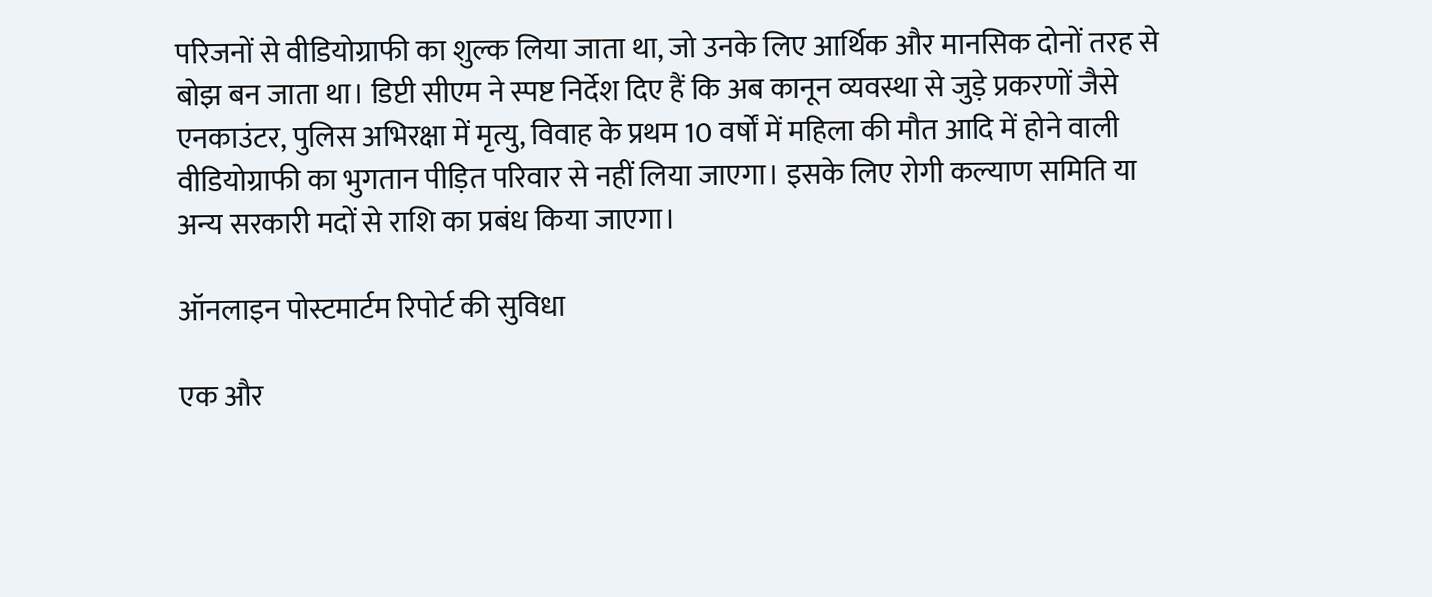परिजनों से वीडियोग्राफी का शुल्क लिया जाता था, जो उनके लिए आर्थिक और मानसिक दोनों तरह से बोझ बन जाता था। डिप्टी सीएम ने स्पष्ट निर्देश दिए हैं कि अब कानून व्यवस्था से जुड़े प्रकरणों जैसे एनकाउंटर, पुलिस अभिरक्षा में मृत्यु, विवाह के प्रथम 10 वर्षों में महिला की मौत आदि में होने वाली वीडियोग्राफी का भुगतान पीड़ित परिवार से नहीं लिया जाएगा। इसके लिए रोगी कल्याण समिति या अन्य सरकारी मदों से राशि का प्रबंध किया जाएगा।

ऑनलाइन पोस्टमार्टम रिपोर्ट की सुविधा

एक और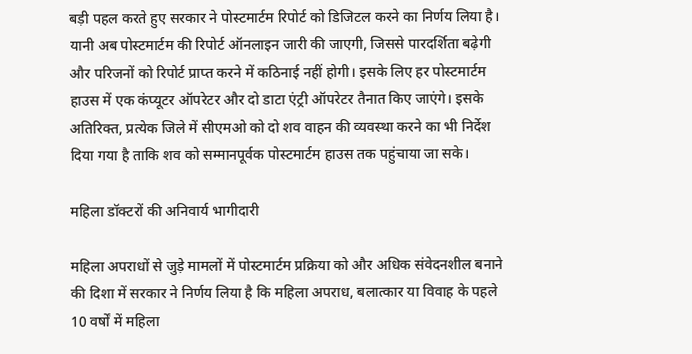बड़ी पहल करते हुए सरकार ने पोस्टमार्टम रिपोर्ट को डिजिटल करने का निर्णय लिया है। यानी अब पोस्टमार्टम की रिपोर्ट ऑनलाइन जारी की जाएगी, जिससे पारदर्शिता बढ़ेगी और परिजनों को रिपोर्ट प्राप्त करने में कठिनाई नहीं होगी। इसके लिए हर पोस्टमार्टम हाउस में एक कंप्यूटर ऑपरेटर और दो डाटा एंट्री ऑपरेटर तैनात किए जाएंगे। इसके अतिरिक्त, प्रत्येक जिले में सीएमओ को दो शव वाहन की व्यवस्था करने का भी निर्देश दिया गया है ताकि शव को सम्मानपूर्वक पोस्टमार्टम हाउस तक पहुंचाया जा सके।

महिला डॉक्टरों की अनिवार्य भागीदारी

महिला अपराधों से जुड़े मामलों में पोस्टमार्टम प्रक्रिया को और अधिक संवेदनशील बनाने की दिशा में सरकार ने निर्णय लिया है कि महिला अपराध, बलात्कार या विवाह के पहले 10 वर्षों में महिला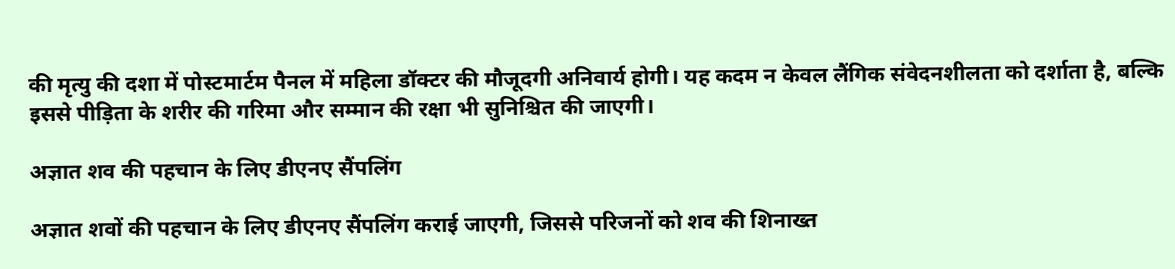की मृत्यु की दशा में पोस्टमार्टम पैनल में महिला डॉक्टर की मौजूदगी अनिवार्य होगी। यह कदम न केवल लैंगिक संवेदनशीलता को दर्शाता है, बल्कि इससे पीड़िता के शरीर की गरिमा और सम्मान की रक्षा भी सुनिश्चित की जाएगी।

अज्ञात शव की पहचान के लिए डीएनए सैंपलिंग

अज्ञात शवों की पहचान के लिए डीएनए सैंपलिंग कराई जाएगी, जिससे परिजनों को शव की शिनाख्त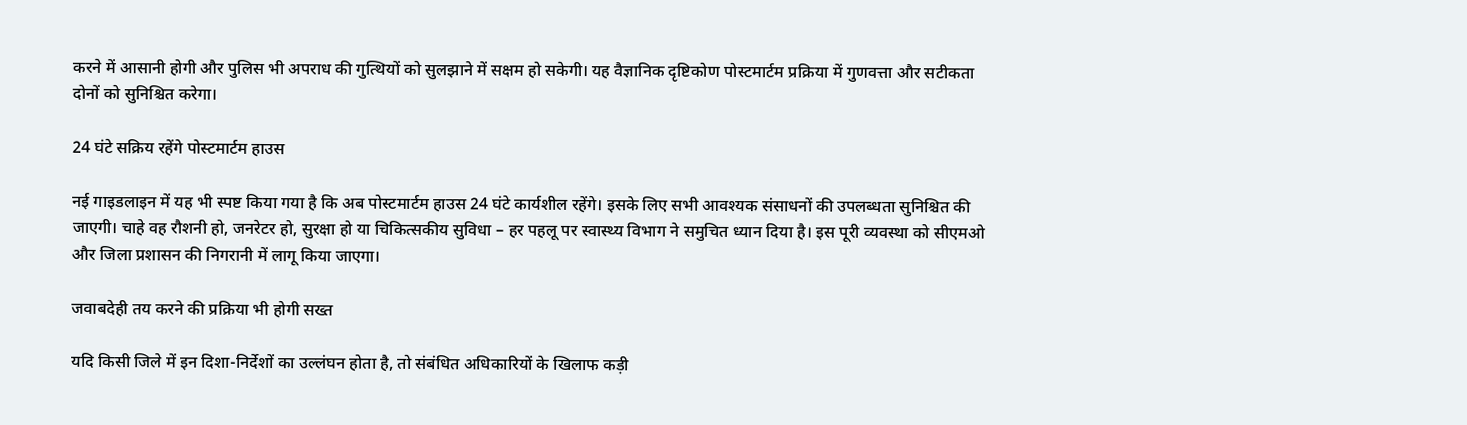करने में आसानी होगी और पुलिस भी अपराध की गुत्थियों को सुलझाने में सक्षम हो सकेगी। यह वैज्ञानिक दृष्टिकोण पोस्टमार्टम प्रक्रिया में गुणवत्ता और सटीकता दोनों को सुनिश्चित करेगा।

24 घंटे सक्रिय रहेंगे पोस्टमार्टम हाउस

नई गाइडलाइन में यह भी स्पष्ट किया गया है कि अब पोस्टमार्टम हाउस 24 घंटे कार्यशील रहेंगे। इसके लिए सभी आवश्यक संसाधनों की उपलब्धता सुनिश्चित की जाएगी। चाहे वह रौशनी हो, जनरेटर हो, सुरक्षा हो या चिकित्सकीय सुविधा – हर पहलू पर स्वास्थ्य विभाग ने समुचित ध्यान दिया है। इस पूरी व्यवस्था को सीएमओ और जिला प्रशासन की निगरानी में लागू किया जाएगा।

जवाबदेही तय करने की प्रक्रिया भी होगी सख्त

यदि किसी जिले में इन दिशा-निर्देशों का उल्लंघन होता है, तो संबंधित अधिकारियों के खिलाफ कड़ी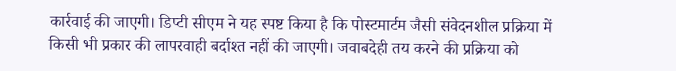कार्रवाई की जाएगी। डिप्टी सीएम ने यह स्पष्ट किया है कि पोस्टमार्टम जैसी संवेदनशील प्रक्रिया में किसी भी प्रकार की लापरवाही बर्दाश्त नहीं की जाएगी। जवाबदेही तय करने की प्रक्रिया को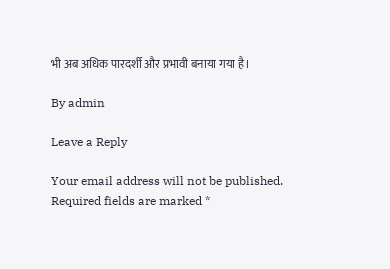भी अब अधिक पारदर्शी और प्रभावी बनाया गया है।

By admin

Leave a Reply

Your email address will not be published. Required fields are marked *